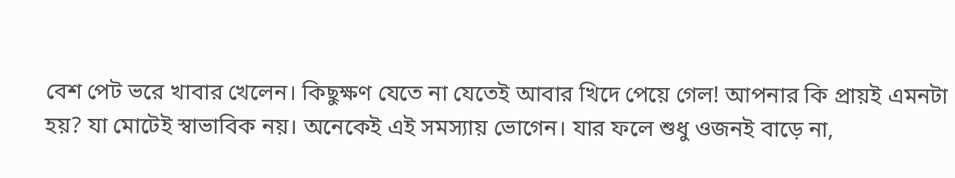বেশ পেট ভরে খাবার খেলেন। কিছুক্ষণ যেতে না যেতেই আবার খিদে পেয়ে গেল! আপনার কি প্রায়ই এমনটা হয়? যা মোটেই স্বাভাবিক নয়। অনেকেই এই সমস্যায় ভোগেন। যার ফলে শুধু ওজনই বাড়ে না,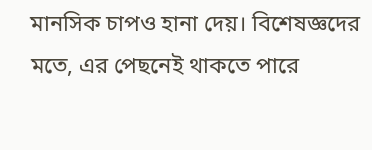মানসিক চাপও হানা দেয়। বিশেষজ্ঞদের মতে, এর পেছনেই থাকতে পারে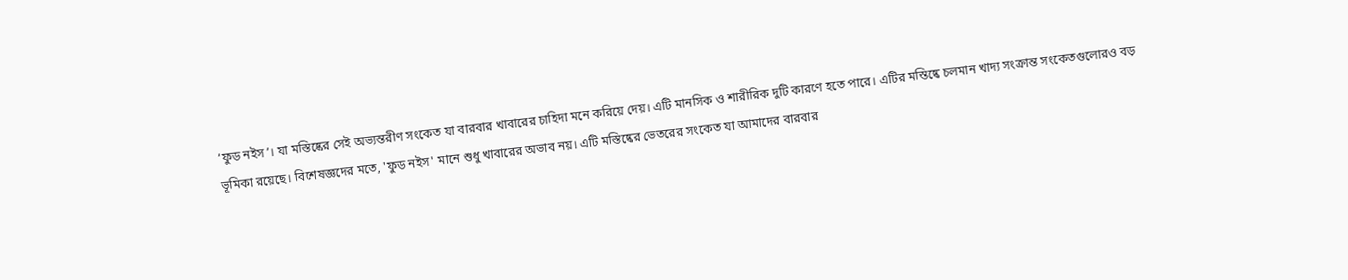‘ফুড নইস’। যা মস্তিষ্কের সেই অভ্যন্তরীণ সংকেত যা বারবার খাবারের চাহিদা মনে করিয়ে দেয়। এটি মানসিক ও শারীরিক দুটি কারণে হতে পারে। এটির মস্তিষ্কে চলমান খাদ্য সংক্রান্ত সংকেতগুলোরও বড় ভূমিকা রয়েছে। বিশেষজ্ঞদের মতে, 'ফুড নইস' মানে শুধু খাবারের অভাব নয়। এটি মস্তিষ্কের ভেতরের সংকেত যা আমাদের বারবার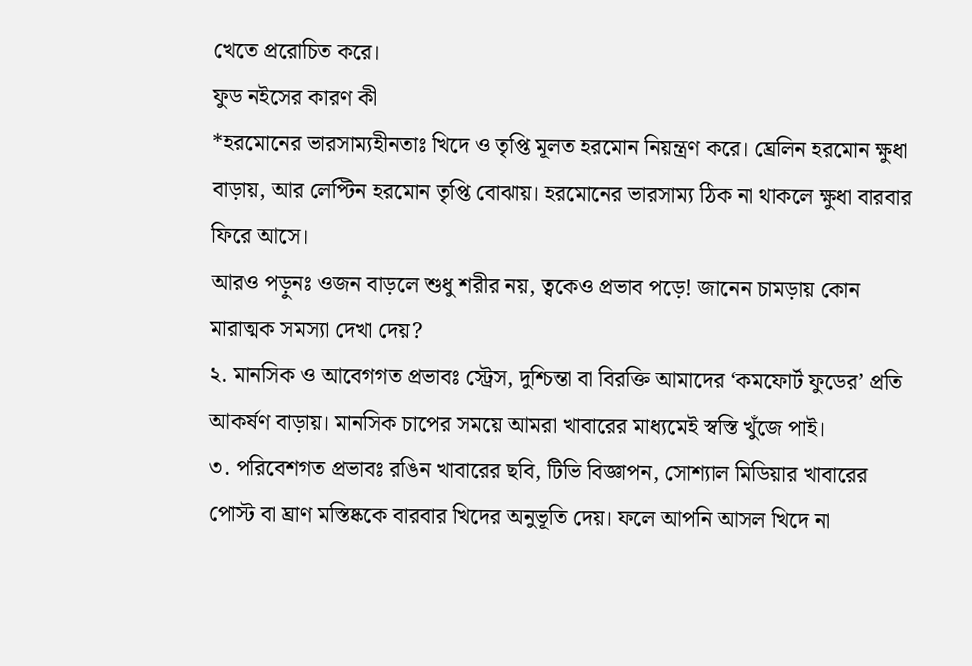খেতে প্ররোচিত করে।
ফুড নইসের কারণ কী
*হরমোনের ভারসাম্যহীনতাঃ খিদে ও তৃপ্তি মূলত হরমোন নিয়ন্ত্রণ করে। ঘ্রেলিন হরমোন ক্ষুধা বাড়ায়, আর লেপ্টিন হরমোন তৃপ্তি বোঝায়। হরমোনের ভারসাম্য ঠিক না থাকলে ক্ষুধা বারবার ফিরে আসে।
আরও পড়ুনঃ ওজন বাড়লে শুধু শরীর নয়, ত্বকেও প্রভাব পড়ে! জানেন চামড়ায় কোন মারাত্মক সমস্যা দেখা দেয়?
২. মানসিক ও আবেগগত প্রভাবঃ স্ট্রেস, দুশ্চিন্তা বা বিরক্তি আমাদের ‘কমফোর্ট ফুডের’ প্রতি আকর্ষণ বাড়ায়। মানসিক চাপের সময়ে আমরা খাবারের মাধ্যমেই স্বস্তি খুঁজে পাই।
৩. পরিবেশগত প্রভাবঃ রঙিন খাবারের ছবি, টিভি বিজ্ঞাপন, সোশ্যাল মিডিয়ার খাবারের পোস্ট বা ঘ্রাণ মস্তিষ্ককে বারবার খিদের অনুভূতি দেয়। ফলে আপনি আসল খিদে না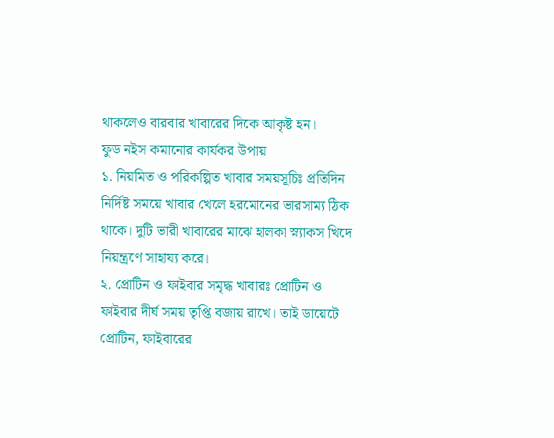থাকলেও বারবার খাবারের দিকে আকৃষ্ট হন।
ফুড নইস কমানোর কার্যকর উপায়
১. নিয়মিত ও পরিকল্পিত খাবার সময়সূচিঃ প্রতিদিন নির্দিষ্ট সময়ে খাবার খেলে হরমোনের ভারসাম্য ঠিক থাকে। দুটি ভারী খাবারের মাঝে হালকা স্ন্যাকস খিদে নিয়ন্ত্রণে সাহায্য করে।
২. প্রোটিন ও ফাইবার সমৃদ্ধ খাবারঃ প্রোটিন ও ফাইবার দীর্ঘ সময় তৃপ্তি বজায় রাখে। তাই ডায়েটে প্রোটিন, ফাইবারের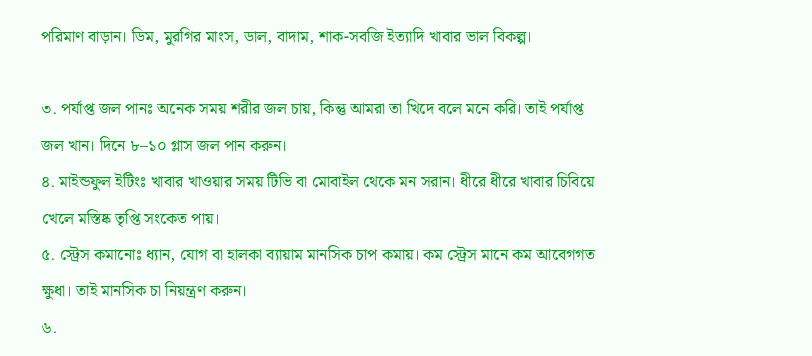পরিমাণ বাড়ান। ডিম, মুরগির মাংস, ডাল, বাদাম, শাক-সবজি ইত্যাদি খাবার ভাল বিকল্প।

৩. পর্যাপ্ত জল পানঃ অনেক সময় শরীর জল চায়, কিন্তু আমরা তা খিদে বলে মনে করি। তাই পর্যাপ্ত জল খান। দিনে ৮–১০ গ্লাস জল পান করুন।
৪. মাইন্ডফুল ইটিংঃ খাবার খাওয়ার সময় টিভি বা মোবাইল থেকে মন সরান। ধীরে ধীরে খাবার চিবিয়ে খেলে মস্তিষ্ক তৃপ্তি সংকেত পায়।
৫. স্ট্রেস কমানোঃ ধ্যান, যোগ বা হালকা ব্যায়াম মানসিক চাপ কমায়। কম স্ট্রেস মানে কম আবেগগত ক্ষুধা। তাই মানসিক চা নিয়ন্ত্রণ করুন।
৬.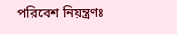পরিবেশ নিয়ন্ত্রণঃ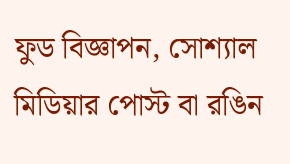ফুড বিজ্ঞাপন, সোশ্যাল মিডিয়ার পোস্ট বা রঙিন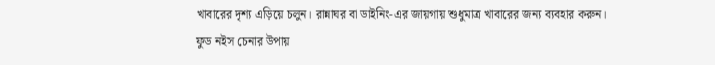খাবারের দৃশ্য এড়িয়ে চলুন। রান্নাঘর বা ডাইনিং-এর জায়গায় শুধুমাত্র খাবারের জন্য ব্যবহার করুন।
ফুড নইস চেনার উপায়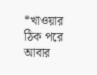*খাওয়ার ঠিক পরে আবার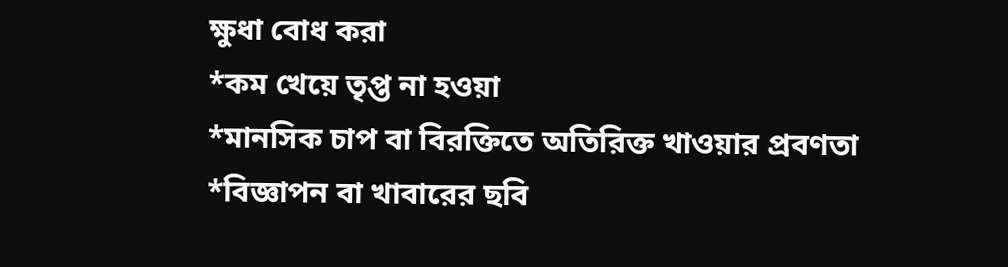ক্ষুধা বোধ করা
*কম খেয়ে তৃপ্ত না হওয়া
*মানসিক চাপ বা বিরক্তিতে অতিরিক্ত খাওয়ার প্রবণতা
*বিজ্ঞাপন বা খাবারের ছবি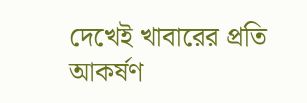দেখেই খাবারের প্রতি আকর্ষণ